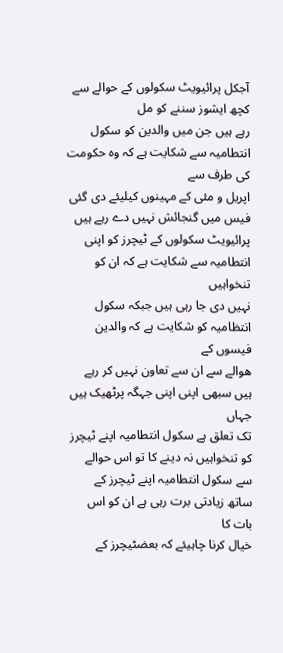آجکل پرائیویٹ سکولوں کے حوالے سے کچھ ایشوز سننے کو مل
رہے ہیں جن میں والدین کو سکول انتطامیہ سے شکایت ہے کہ وہ حکومت کی طرف سے
اپریل و مئی کے مہینوں کیلیئے دی گئی فیس میں گنجائش نہیں دے رہے ہیں
پرائیویٹ سکولوں کے ٹیچرز کو اپنی انتطامیہ سے شکایت ہے کہ ان کو تنخواہیں
نہیں دی جا رہی ہیں جبکہ سکول انتظامیہ کو شکایت ہے کہ والدین فیسوں کے
ھوالے سے ان سے تعاون نہیں کر رہے ہیں سبھی اپنی اپنی جہگہ پرٹھیک ہیں جہاں
تک تعلق ہے سکول انتطامیہ اپنے ٹیچرز کو تنخواہیں نہ دینے کا تو اس حوالے
سے سکول انتطامیہ اپنے ٹیچرز کے ساتھ زیادتی برت رہی ہے ان کو اس بات کا
خیال کرنا چاہیئے کہ بعضٹیچرز کے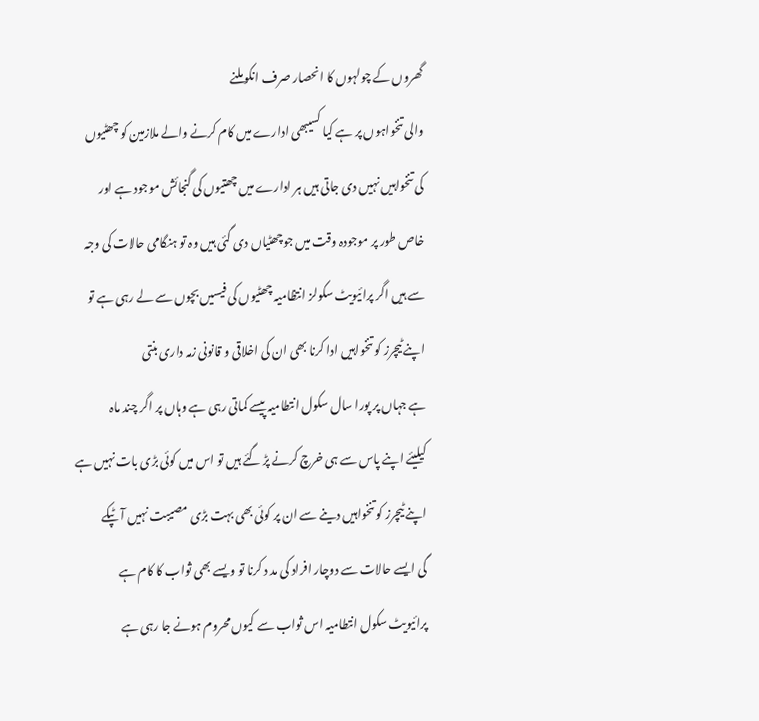گھروں کے چولہوں کا انحصار صرف انکو ملنے
والی تنخواہوں پر ہے کیا کسیبھی ادارے میں کام کرنے والے ملازمین کو چھٹیوں
کی تنخواہیں نہیں دی جاتی ہیں ہر ادارے میں چھتیوں کی گنجائش موجود ہے اور
خاص طور پر موجودہ وقت میں جوچھٹیاں دی گئی ہیں وہ تو ہنگامی حالات کی وجہ
سے ہیں اگر پرائیویٹ سکولز انتظامیہ چھٹیوں کی فیسیں بچوں سے لے رہی ہے تو
اپنے ٹیچرز کو تنخواہیں ادا کرنا بھی ان کی اخلاقی و قانونی زمہ داری بنتی
ہے جہاں پر پورا سال سکول انتطامیہ پیسے کماتی رہی ہے وہاں پر اگر چند ماہ
کیلیئے اپنے پاس سے ہی خرچ کرنے پڑ گئے ہیں تو اس میں کوئی بڑی بات نہیں ہے
اپنے ٹیچرز کو تنخواہیں دینے سے ان پر کوئی بھی بہت بڑی مصیبت نہیں آ ٹپکے
گی ایسے حالات سے دوچار افراد کی مد د کرنا تو ویسے بھی ثواب کا کام ہے
پرائیویٹ سکول انتطامیہ اس ثواب سے کیوں محروم ہونے جا رہی ہے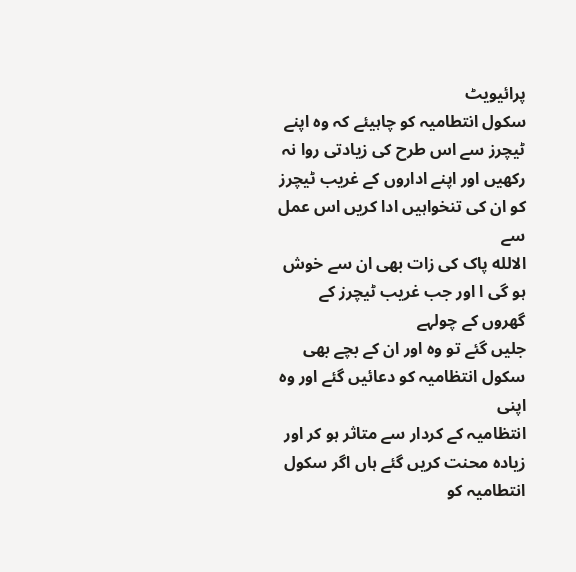پرائیویٹ
سکول انتطامیہ کو چاہیئے کہ وہ اپنے ٹیچرز سے اس طرح کی زیادتی روا نہ
رکھیں اور اپنے اداروں کے غریب ٹیچرز کو ان کی تنخواہیں ادا کریں اس عمل سے
الالله پاک کی زات بھی ان سے خوش ہو گی ا اور جب غریب ٹیچرز کے گھروں کے چولہے
جلیں گئے تو وہ اور ان کے بچے بھی سکول انتظامیہ کو دعائیں گئے اور وہ اپنی
انتظامیہ کے کردار سے متاثر ہو کر اور زیادہ محنت کریں گئے ہاں اگر سکول
انتطامیہ کو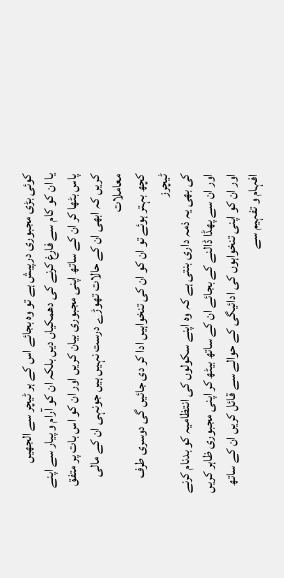کوئی بڑی مجبوری درپیش ہے تو وہ بجائے اس کے ہر ٹیچر سے الجھیں
یا ان کو کام سے فارغ کرنے کی دھمکیاں دیں بلکہ ان کو آرام و پیار سے اپنے
پاس بٹھا کر ان کے ساتھ اپنی مجبوری بیان کریں اور ان کو اس بات پر متفق
کریں کہ ابھی ان کے حالات تھوڑے درست نہیں ہیں جونہی ان کے مالی معاملات
کچھ بہتر ہوئے تو ان کو ان کی تنخواہیں ادا کر دی جائیں گی دوسری طرف ٹیچرز
کی بھی یہ ذمہ داری بنتی ہے کہ وہ اپنے سکولوں کی انتظامیہ کو بدنام کرنے
اور ان سے پھڈا ڈالنے کے بجائے ان کے ساتھ بیٹھ کر اپنی مجبوری ظاہر کریں
اور ان کو اپنی تنخواہوں کی ادائیگی کے حوالے سے قائل کریں ان کے ساتھ
افہام و تفہیم سے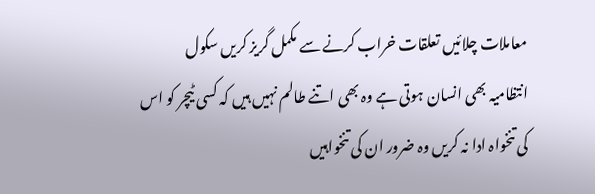معاملات چلائیں تعلقات خراب کرنے سے مکمل گریز کریں سکول
انتظامیہ بھی انسان ہوتی ہے وہ بھی اتنے طالم نہیں ہیں کہ کسی ٹیچر کو اس
کی تنخواہ ادا نہ کریں وہ ضرور ان کی تنخواہیں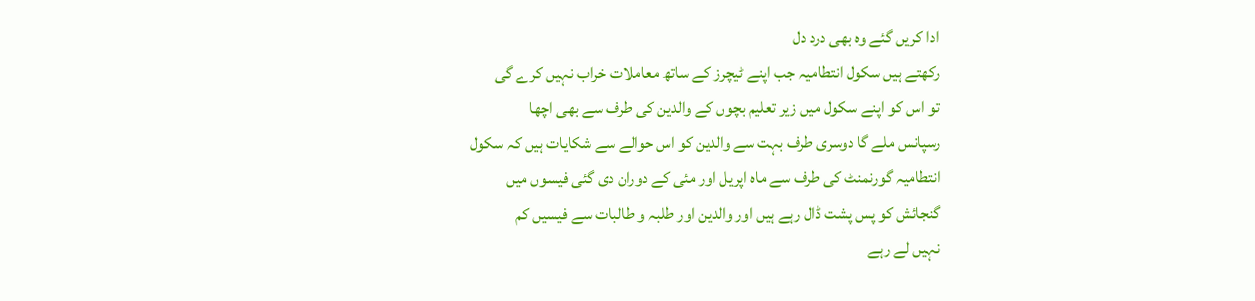ادا کریں گئے وہ بھی درد دل
رکھتے ہیں سکول انتطامیہ جب اپنے ٹیچرز کے ساتھ معاملات خراب نہیں کرے گی
تو اس کو اپنے سکول میں زیر تعلیم بچوں کے والدین کی طرف سے بھی اچھا
رسپانس ملے گا دوسری طرف بہت سے والدین کو اس حوالے سے شکایات ہیں کہ سکول
انتطامیہ گورنمنٹ کی طرف سے ماہ اپریل اور مئی کے دوران دی گئی فیسوں میں
گنجائش کو پس پشت ڈال رہے ہیں اور والدین اور طلبہ و طالبات سے فیسیں کم
نہیں لے رہے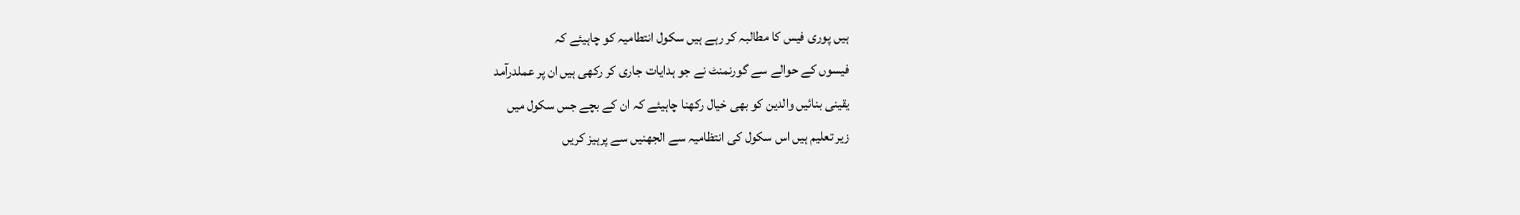ہیں پوری فیس کا مطالبہ کر رہے ہیں سکول انتطامیہ کو چاہیئے کہ
فیسوں کے حوالے سے گورنمنٹ نے جو ہدایات جاری کر رکھی ہیں ان پر عملدرآمد
یقینی بنائیں والدین کو بھی خیال رکھنا چاہیئے کہ ان کے بچے جس سکول میں
زیر تعلیم ہیں اس سکول کی انتظامیہ سے الجھنیں سے پرہیز کریں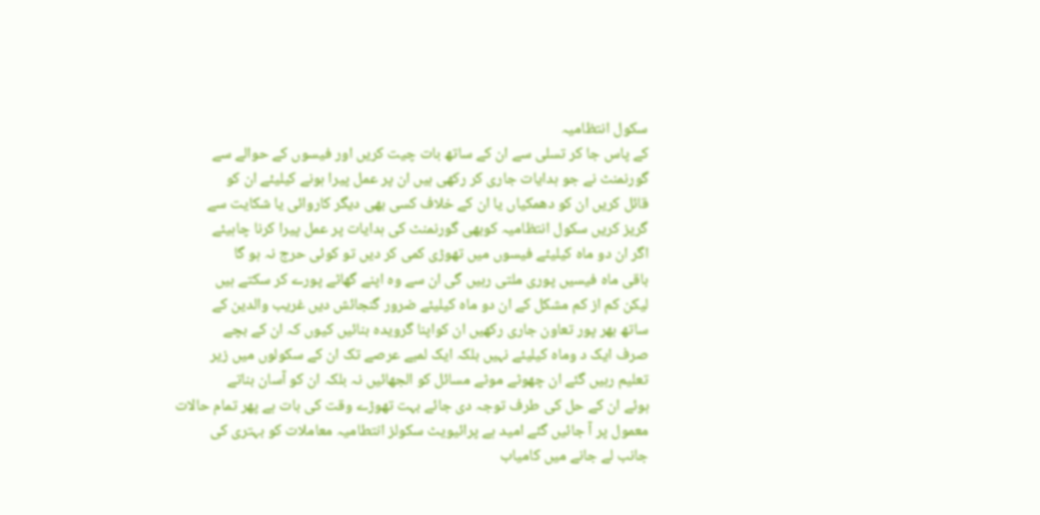سکول انتظامیہ
کے پاس جا کر تسلی سے ان کے ساتھ بات چیت کریں اور فیسوں کے حوالے سے
گورنمنٹ نے جو ہدایات جاری کر رکھی ہیں ان پر عمل پیرا ہونے کیلیئے ان کو
قائل کریں ان کو دھمکیاں یا ان کے خلاف کسی بھی دیگر کاروائی یا شکایت سے
گریز کریں سکول انتظامیہ کوبھی گورنمنٹ کی ہدایات پر عمل پیرا کرنا چاہیئے
اگر ان دو ماہ کیلیئے فیسوں میں تھوڑی کمی کر دیں تو کوئی حرج نہ ہو گا
باقی ماہ فیسیں پوری ملتی رہیں گی ان سے وہ اپنے گھاٹے پورے کر سکتے ہیں
لیکن کم از کم مشکل کے ان دو ماہ کیلیئے ضرور گنجائش دیں غریب والدین کے
ساتھ بھر پور تعاون جاری رکھیں ان کواپنا گرویدہ بنائیں کیوں کہ ان کے بچے
صرف ایک د وماہ کیلیئے نہیں بلکہ ایک لمبے عرصے تک ان کے سکولوں میں زیر
تعلیم رہیں گئے ان چھوٹے موٹے مسائل کو الجھائیں نہ بلکہ ان کو آسان بناتے
ہوئے ان کے حل کی طرف توجہ دی جائے بہت تھوڑے وقت کی بات ہے پھر تمام حالات
معمول پر آ جائیں گئے امید ہے پرائیویٹ سکولز انتطامیہ معاملات کو بہتری کی
جانب لے جانے میں کامیاب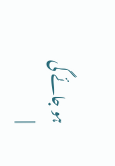ہو جائے گی
|